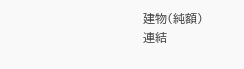建物(純額)
連結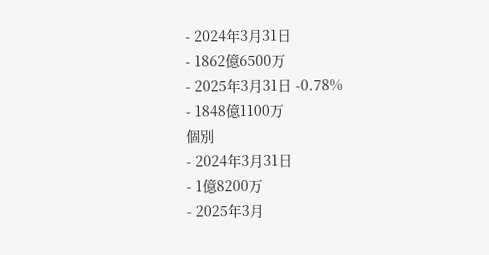- 2024年3月31日
- 1862億6500万
- 2025年3月31日 -0.78%
- 1848億1100万
個別
- 2024年3月31日
- 1億8200万
- 2025年3月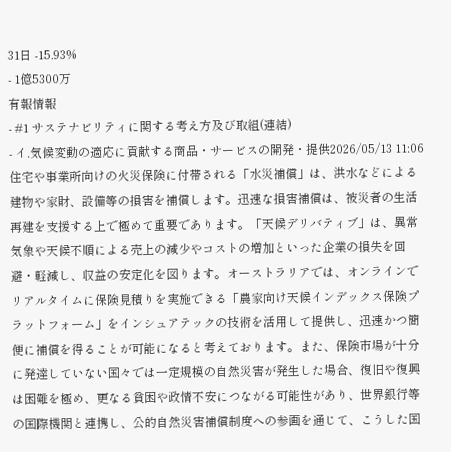31日 -15.93%
- 1億5300万
有報情報
- #1 サステナビリティに関する考え方及び取組(連結)
- イ.気候変動の適応に貢献する商品・サービスの開発・提供2026/05/13 11:06
住宅や事業所向けの火災保険に付帯される「水災補償」は、洪水などによる建物や家財、設備等の損害を補償します。迅速な損害補償は、被災者の生活再建を支援する上で極めて重要であります。「天候デリバティブ」は、異常気象や天候不順による売上の減少やコストの増加といった企業の損失を回避・軽減し、収益の安定化を図ります。オーストラリアでは、オンラインでリアルタイムに保険見積りを実施できる「農家向け天候インデックス保険プラットフォーム」をインシュアテックの技術を活用して提供し、迅速かつ簡便に補償を得ることが可能になると考えております。また、保険市場が十分に発達していない国々では一定規模の自然災害が発生した場合、復旧や復興は困難を極め、更なる貧困や政情不安につながる可能性があり、世界銀行等の国際機関と連携し、公的自然災害補償制度への参画を通じて、こうした国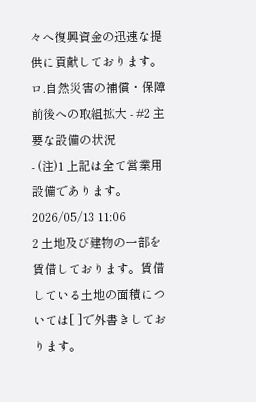々へ復興資金の迅速な提供に貢献しております。
ロ.自然災害の補償・保障前後への取組拡大 - #2 主要な設備の状況
- (注)1 上記は全て営業用設備であります。2026/05/13 11:06
2 土地及び建物の一部を賃借しております。賃借している土地の面積については[ ]で外書きしております。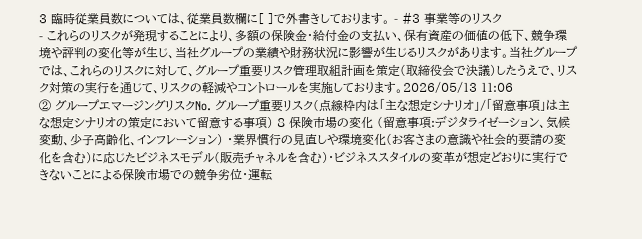3 臨時従業員数については、従業員数欄に[ ]で外書きしております。 - #3 事業等のリスク
- これらのリスクが発現することにより、多額の保険金・給付金の支払い、保有資産の価値の低下、競争環境や評判の変化等が生じ、当社グループの業績や財務状況に影響が生じるリスクがあります。当社グループでは、これらのリスクに対して、グループ重要リスク管理取組計画を策定(取締役会で決議)したうえで、リスク対策の実行を通じて、リスクの軽減やコントロールを実施しております。2026/05/13 11:06
② グループエマージングリスクNo. グループ重要リスク(点線枠内は「主な想定シナリオ」/「留意事項」は主な想定シナリオの策定において留意する事項) 8 保険市場の変化 (留意事項:デジタライゼーション、気候変動、少子高齢化、インフレーション) ・業界慣行の見直しや環境変化(お客さまの意識や社会的要請の変化を含む)に応じたビジネスモデル(販売チャネルを含む)・ビジネススタイルの変革が想定どおりに実行できないことによる保険市場での競争劣位・運転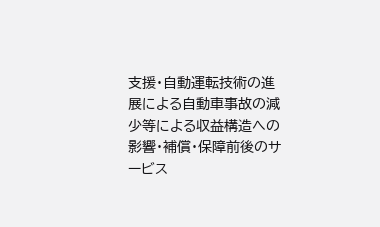支援・自動運転技術の進展による自動車事故の減少等による収益構造への影響・補償・保障前後のサービス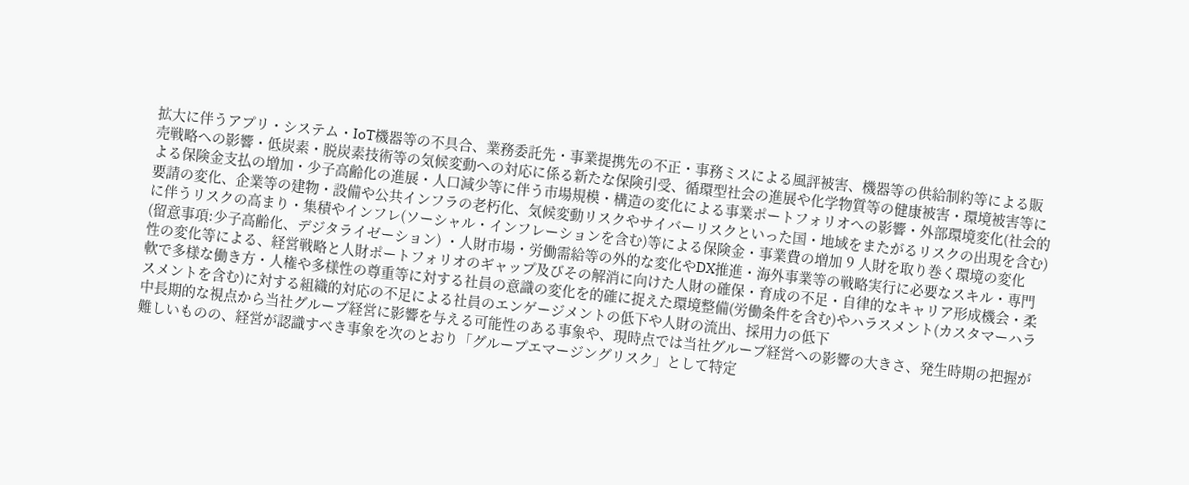拡大に伴うアプリ・システム・IoT機器等の不具合、業務委託先・事業提携先の不正・事務ミスによる風評被害、機器等の供給制約等による販売戦略への影響・低炭素・脱炭素技術等の気候変動への対応に係る新たな保険引受、循環型社会の進展や化学物質等の健康被害・環境被害等による保険金支払の増加・少子高齢化の進展・人口減少等に伴う市場規模・構造の変化による事業ポートフォリオへの影響・外部環境変化(社会的要請の変化、企業等の建物・設備や公共インフラの老朽化、気候変動リスクやサイバーリスクといった国・地域をまたがるリスクの出現を含む)に伴うリスクの高まり・集積やインフレ(ソーシャル・インフレーションを含む)等による保険金・事業費の増加 9 人財を取り巻く環境の変化 (留意事項:少子高齢化、デジタライゼーション) ・人財市場・労働需給等の外的な変化やDX推進・海外事業等の戦略実行に必要なスキル・専門性の変化等による、経営戦略と人財ポートフォリオのギャップ及びその解消に向けた人財の確保・育成の不足・自律的なキャリア形成機会・柔軟で多様な働き方・人権や多様性の尊重等に対する社員の意識の変化を的確に捉えた環境整備(労働条件を含む)やハラスメント(カスタマーハラスメントを含む)に対する組織的対応の不足による社員のエンゲージメントの低下や人財の流出、採用力の低下
中長期的な視点から当社グループ経営に影響を与える可能性のある事象や、現時点では当社グループ経営への影響の大きさ、発生時期の把握が難しいものの、経営が認識すべき事象を次のとおり「グループエマージングリスク」として特定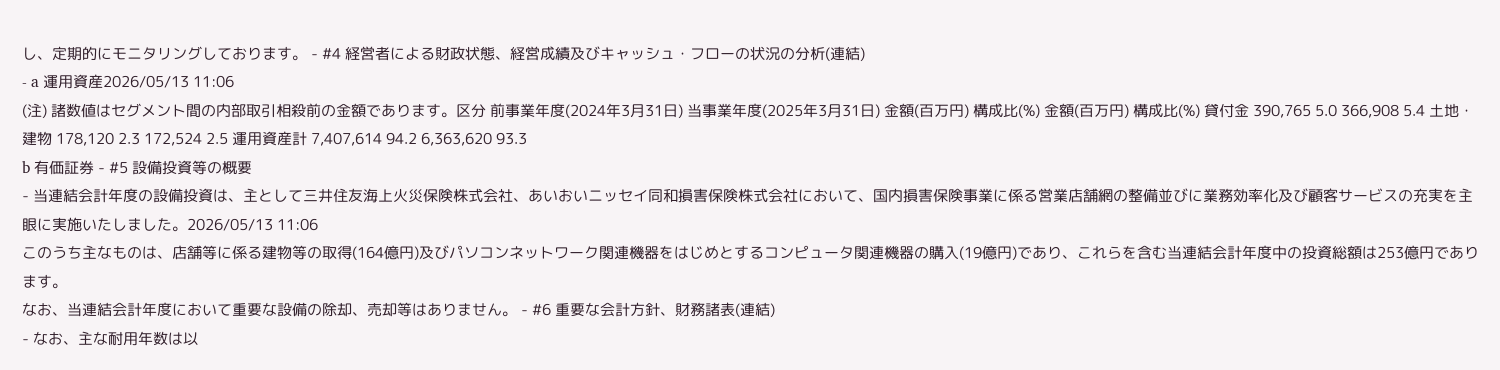し、定期的にモニタリングしております。 - #4 経営者による財政状態、経営成績及びキャッシュ・フローの状況の分析(連結)
- a 運用資産2026/05/13 11:06
(注) 諸数値はセグメント間の内部取引相殺前の金額であります。区分 前事業年度(2024年3月31日) 当事業年度(2025年3月31日) 金額(百万円) 構成比(%) 金額(百万円) 構成比(%) 貸付金 390,765 5.0 366,908 5.4 土地・建物 178,120 2.3 172,524 2.5 運用資産計 7,407,614 94.2 6,363,620 93.3
b 有価証券 - #5 設備投資等の概要
- 当連結会計年度の設備投資は、主として三井住友海上火災保険株式会社、あいおいニッセイ同和損害保険株式会社において、国内損害保険事業に係る営業店舗網の整備並びに業務効率化及び顧客サービスの充実を主眼に実施いたしました。2026/05/13 11:06
このうち主なものは、店舗等に係る建物等の取得(164億円)及びパソコンネットワーク関連機器をはじめとするコンピュータ関連機器の購入(19億円)であり、これらを含む当連結会計年度中の投資総額は253億円であります。
なお、当連結会計年度において重要な設備の除却、売却等はありません。 - #6 重要な会計方針、財務諸表(連結)
- なお、主な耐用年数は以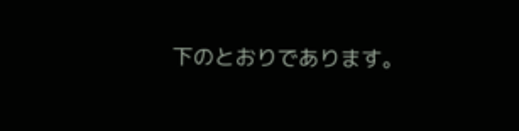下のとおりであります。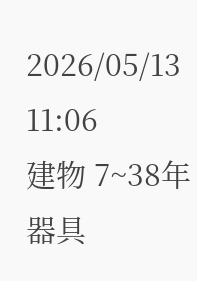2026/05/13 11:06
建物 7~38年
器具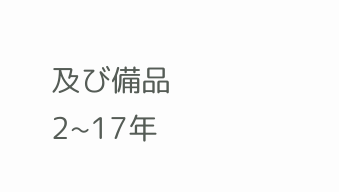及び備品 2~17年